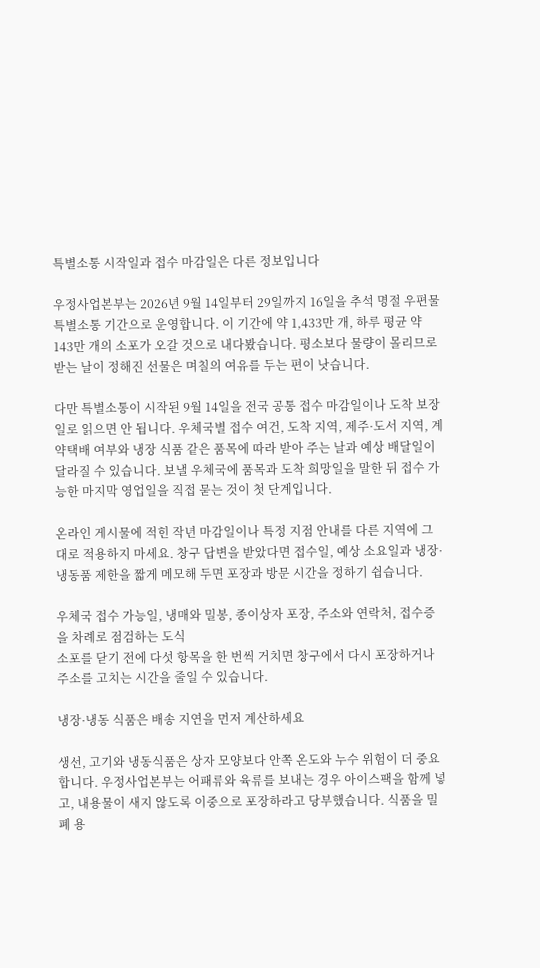특별소통 시작일과 접수 마감일은 다른 정보입니다

우정사업본부는 2026년 9월 14일부터 29일까지 16일을 추석 명절 우편물 특별소통 기간으로 운영합니다. 이 기간에 약 1,433만 개, 하루 평균 약 143만 개의 소포가 오갈 것으로 내다봤습니다. 평소보다 물량이 몰리므로 받는 날이 정해진 선물은 며칠의 여유를 두는 편이 낫습니다.

다만 특별소통이 시작된 9월 14일을 전국 공통 접수 마감일이나 도착 보장일로 읽으면 안 됩니다. 우체국별 접수 여건, 도착 지역, 제주·도서 지역, 계약택배 여부와 냉장 식품 같은 품목에 따라 받아 주는 날과 예상 배달일이 달라질 수 있습니다. 보낼 우체국에 품목과 도착 희망일을 말한 뒤 접수 가능한 마지막 영업일을 직접 묻는 것이 첫 단계입니다.

온라인 게시물에 적힌 작년 마감일이나 특정 지점 안내를 다른 지역에 그대로 적용하지 마세요. 창구 답변을 받았다면 접수일, 예상 소요일과 냉장·냉동품 제한을 짧게 메모해 두면 포장과 방문 시간을 정하기 쉽습니다.

우체국 접수 가능일, 냉매와 밀봉, 종이상자 포장, 주소와 연락처, 접수증을 차례로 점검하는 도식
소포를 닫기 전에 다섯 항목을 한 번씩 거치면 창구에서 다시 포장하거나 주소를 고치는 시간을 줄일 수 있습니다.

냉장·냉동 식품은 배송 지연을 먼저 계산하세요

생선, 고기와 냉동식품은 상자 모양보다 안쪽 온도와 누수 위험이 더 중요합니다. 우정사업본부는 어패류와 육류를 보내는 경우 아이스팩을 함께 넣고, 내용물이 새지 않도록 이중으로 포장하라고 당부했습니다. 식품을 밀폐 용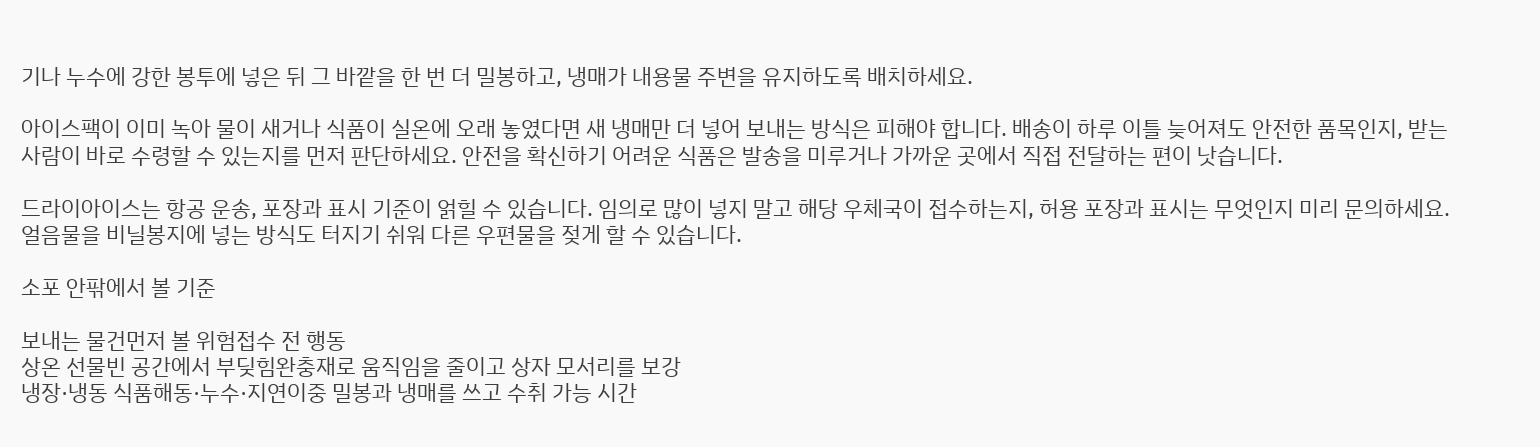기나 누수에 강한 봉투에 넣은 뒤 그 바깥을 한 번 더 밀봉하고, 냉매가 내용물 주변을 유지하도록 배치하세요.

아이스팩이 이미 녹아 물이 새거나 식품이 실온에 오래 놓였다면 새 냉매만 더 넣어 보내는 방식은 피해야 합니다. 배송이 하루 이틀 늦어져도 안전한 품목인지, 받는 사람이 바로 수령할 수 있는지를 먼저 판단하세요. 안전을 확신하기 어려운 식품은 발송을 미루거나 가까운 곳에서 직접 전달하는 편이 낫습니다.

드라이아이스는 항공 운송, 포장과 표시 기준이 얽힐 수 있습니다. 임의로 많이 넣지 말고 해당 우체국이 접수하는지, 허용 포장과 표시는 무엇인지 미리 문의하세요. 얼음물을 비닐봉지에 넣는 방식도 터지기 쉬워 다른 우편물을 젖게 할 수 있습니다.

소포 안팎에서 볼 기준

보내는 물건먼저 볼 위험접수 전 행동
상온 선물빈 공간에서 부딪힘완충재로 움직임을 줄이고 상자 모서리를 보강
냉장·냉동 식품해동·누수·지연이중 밀봉과 냉매를 쓰고 수취 가능 시간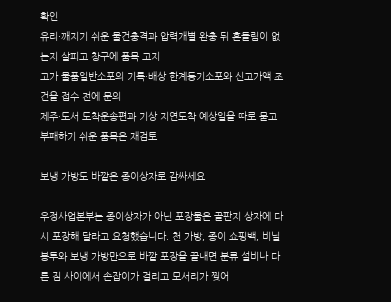확인
유리·깨지기 쉬운 물건충격과 압력개별 완충 뒤 흔들림이 없는지 살피고 창구에 품목 고지
고가 물품일반소포의 기록·배상 한계등기소포와 신고가액 조건을 접수 전에 문의
제주·도서 도착운송편과 기상 지연도착 예상일을 따로 묻고 부패하기 쉬운 품목은 재검토

보냉 가방도 바깥은 종이상자로 감싸세요

우정사업본부는 종이상자가 아닌 포장물은 골판지 상자에 다시 포장해 달라고 요청했습니다. 천 가방, 종이 쇼핑백, 비닐봉투와 보냉 가방만으로 바깥 포장을 끝내면 분류 설비나 다른 짐 사이에서 손잡이가 걸리고 모서리가 찢어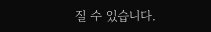질 수 있습니다.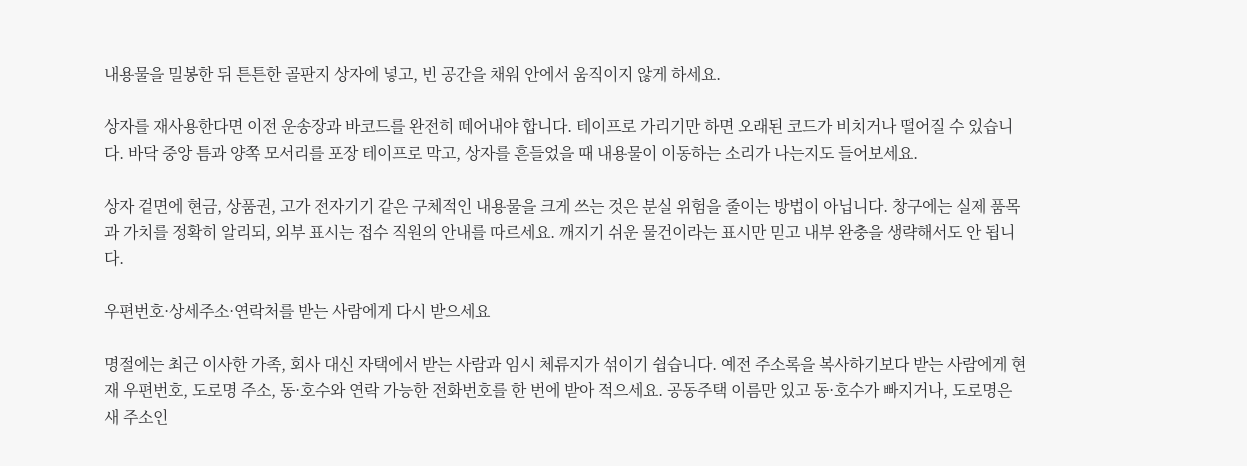내용물을 밀봉한 뒤 튼튼한 골판지 상자에 넣고, 빈 공간을 채워 안에서 움직이지 않게 하세요.

상자를 재사용한다면 이전 운송장과 바코드를 완전히 떼어내야 합니다. 테이프로 가리기만 하면 오래된 코드가 비치거나 떨어질 수 있습니다. 바닥 중앙 틈과 양쪽 모서리를 포장 테이프로 막고, 상자를 흔들었을 때 내용물이 이동하는 소리가 나는지도 들어보세요.

상자 겉면에 현금, 상품권, 고가 전자기기 같은 구체적인 내용물을 크게 쓰는 것은 분실 위험을 줄이는 방법이 아닙니다. 창구에는 실제 품목과 가치를 정확히 알리되, 외부 표시는 접수 직원의 안내를 따르세요. 깨지기 쉬운 물건이라는 표시만 믿고 내부 완충을 생략해서도 안 됩니다.

우편번호·상세주소·연락처를 받는 사람에게 다시 받으세요

명절에는 최근 이사한 가족, 회사 대신 자택에서 받는 사람과 임시 체류지가 섞이기 쉽습니다. 예전 주소록을 복사하기보다 받는 사람에게 현재 우편번호, 도로명 주소, 동·호수와 연락 가능한 전화번호를 한 번에 받아 적으세요. 공동주택 이름만 있고 동·호수가 빠지거나, 도로명은 새 주소인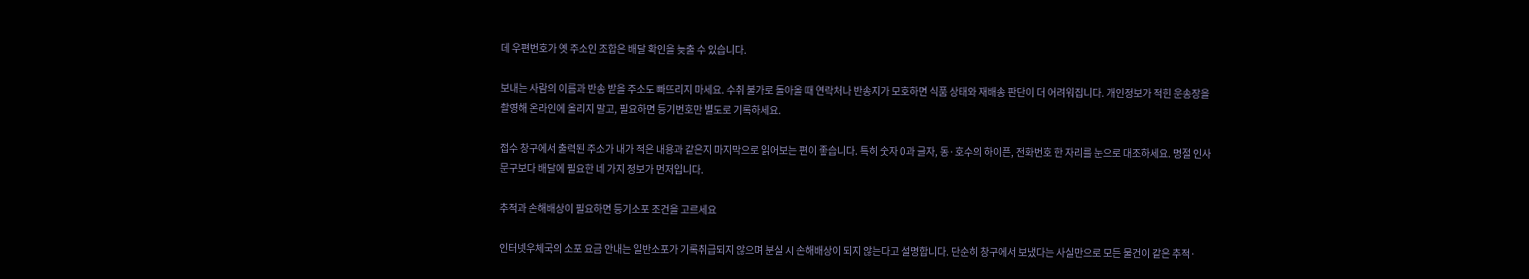데 우편번호가 옛 주소인 조합은 배달 확인을 늦출 수 있습니다.

보내는 사람의 이름과 반송 받을 주소도 빠뜨리지 마세요. 수취 불가로 돌아올 때 연락처나 반송지가 모호하면 식품 상태와 재배송 판단이 더 어려워집니다. 개인정보가 적힌 운송장을 촬영해 온라인에 올리지 말고, 필요하면 등기번호만 별도로 기록하세요.

접수 창구에서 출력된 주소가 내가 적은 내용과 같은지 마지막으로 읽어보는 편이 좋습니다. 특히 숫자 0과 글자, 동·호수의 하이픈, 전화번호 한 자리를 눈으로 대조하세요. 명절 인사 문구보다 배달에 필요한 네 가지 정보가 먼저입니다.

추적과 손해배상이 필요하면 등기소포 조건을 고르세요

인터넷우체국의 소포 요금 안내는 일반소포가 기록취급되지 않으며 분실 시 손해배상이 되지 않는다고 설명합니다. 단순히 창구에서 보냈다는 사실만으로 모든 물건이 같은 추적·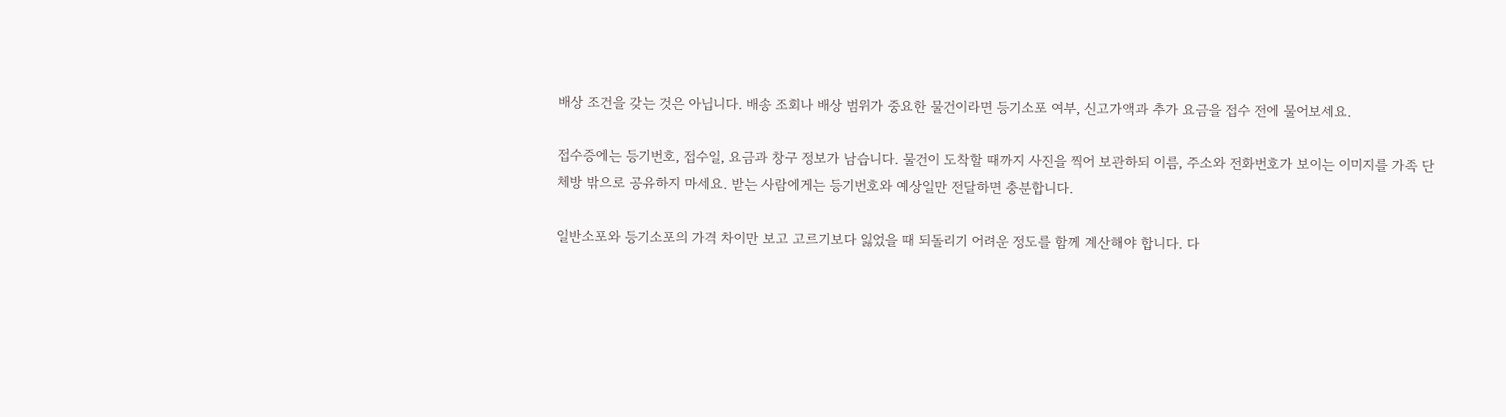배상 조건을 갖는 것은 아닙니다. 배송 조회나 배상 범위가 중요한 물건이라면 등기소포 여부, 신고가액과 추가 요금을 접수 전에 물어보세요.

접수증에는 등기번호, 접수일, 요금과 창구 정보가 남습니다. 물건이 도착할 때까지 사진을 찍어 보관하되 이름, 주소와 전화번호가 보이는 이미지를 가족 단체방 밖으로 공유하지 마세요. 받는 사람에게는 등기번호와 예상일만 전달하면 충분합니다.

일반소포와 등기소포의 가격 차이만 보고 고르기보다 잃었을 때 되돌리기 어려운 정도를 함께 계산해야 합니다. 다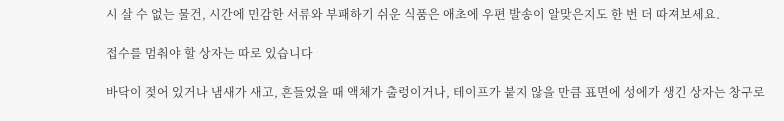시 살 수 없는 물건, 시간에 민감한 서류와 부패하기 쉬운 식품은 애초에 우편 발송이 알맞은지도 한 번 더 따져보세요.

접수를 멈춰야 할 상자는 따로 있습니다

바닥이 젖어 있거나 냄새가 새고, 흔들었을 때 액체가 출렁이거나, 테이프가 붙지 않을 만큼 표면에 성에가 생긴 상자는 창구로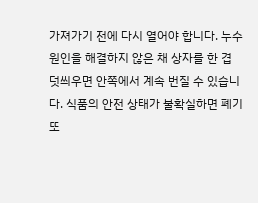가져가기 전에 다시 열어야 합니다. 누수 원인을 해결하지 않은 채 상자를 한 겹 덧씌우면 안쪽에서 계속 번질 수 있습니다. 식품의 안전 상태가 불확실하면 폐기 또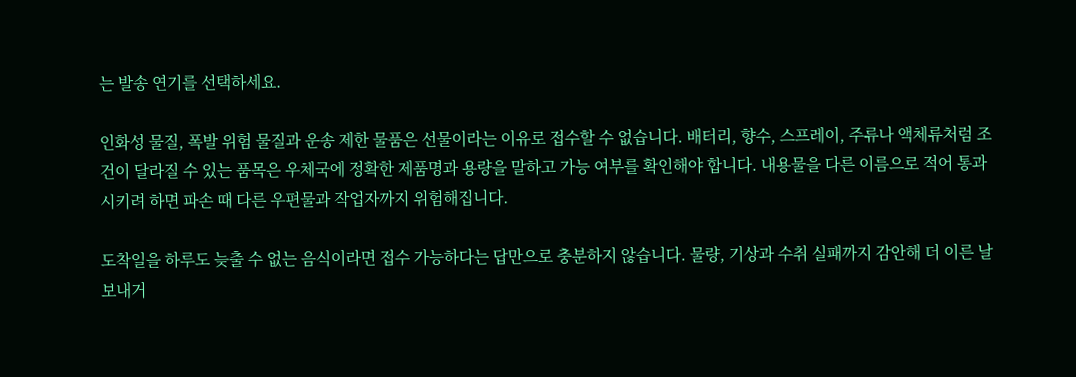는 발송 연기를 선택하세요.

인화성 물질, 폭발 위험 물질과 운송 제한 물품은 선물이라는 이유로 접수할 수 없습니다. 배터리, 향수, 스프레이, 주류나 액체류처럼 조건이 달라질 수 있는 품목은 우체국에 정확한 제품명과 용량을 말하고 가능 여부를 확인해야 합니다. 내용물을 다른 이름으로 적어 통과시키려 하면 파손 때 다른 우편물과 작업자까지 위험해집니다.

도착일을 하루도 늦출 수 없는 음식이라면 접수 가능하다는 답만으로 충분하지 않습니다. 물량, 기상과 수취 실패까지 감안해 더 이른 날 보내거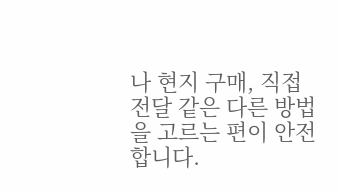나 현지 구매, 직접 전달 같은 다른 방법을 고르는 편이 안전합니다.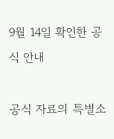9월 14일 확인한 공식 안내

공식 자료의 특별소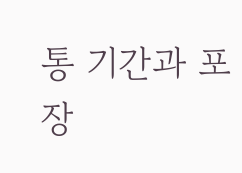통 기간과 포장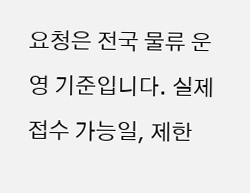요청은 전국 물류 운영 기준입니다. 실제 접수 가능일, 제한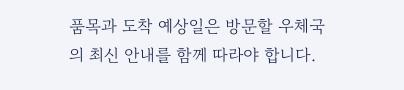품목과 도착 예상일은 방문할 우체국의 최신 안내를 함께 따라야 합니다.